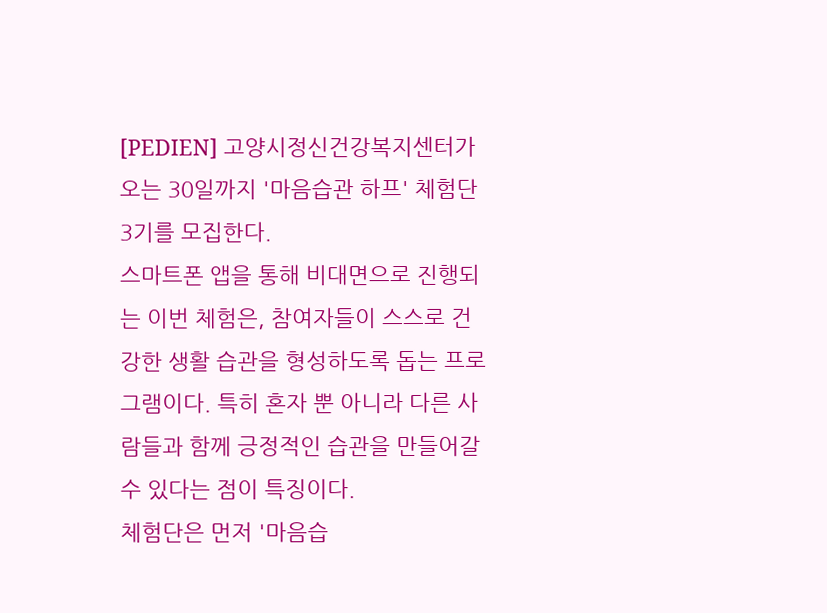[PEDIEN] 고양시정신건강복지센터가 오는 30일까지 '마음습관 하프' 체험단 3기를 모집한다.
스마트폰 앱을 통해 비대면으로 진행되는 이번 체험은, 참여자들이 스스로 건강한 생활 습관을 형성하도록 돕는 프로그램이다. 특히 혼자 뿐 아니라 다른 사람들과 함께 긍정적인 습관을 만들어갈 수 있다는 점이 특징이다.
체험단은 먼저 '마음습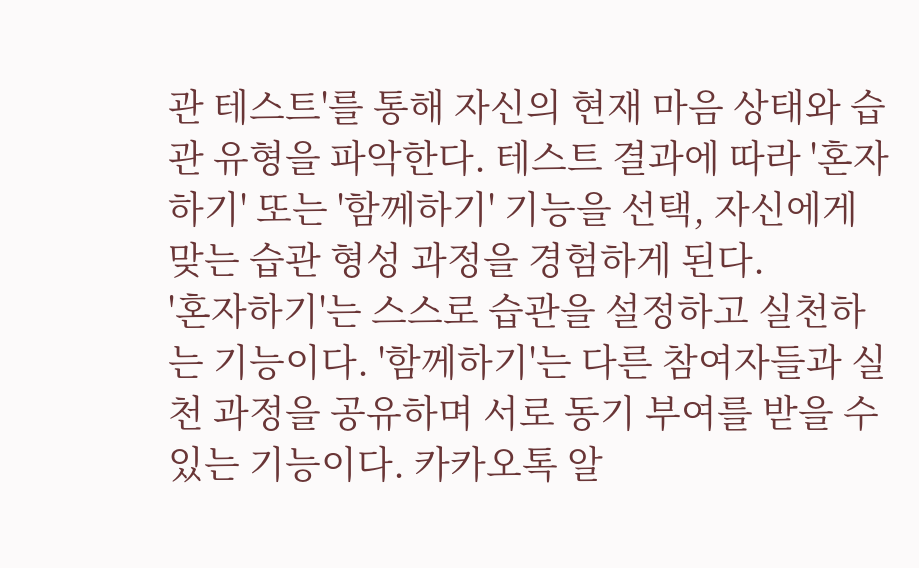관 테스트'를 통해 자신의 현재 마음 상태와 습관 유형을 파악한다. 테스트 결과에 따라 '혼자하기' 또는 '함께하기' 기능을 선택, 자신에게 맞는 습관 형성 과정을 경험하게 된다.
'혼자하기'는 스스로 습관을 설정하고 실천하는 기능이다. '함께하기'는 다른 참여자들과 실천 과정을 공유하며 서로 동기 부여를 받을 수 있는 기능이다. 카카오톡 알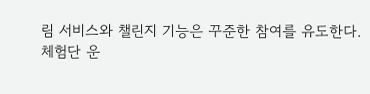림 서비스와 챌린지 기능은 꾸준한 참여를 유도한다.
체험단 운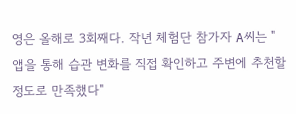영은 올해로 3회째다. 작년 체험단 참가자 A씨는 "앱을 통해 습관 변화를 직접 확인하고 주변에 추천할 정도로 만족했다"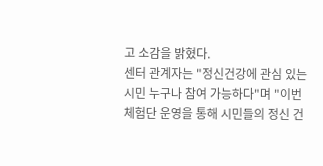고 소감을 밝혔다.
센터 관계자는 "정신건강에 관심 있는 시민 누구나 참여 가능하다"며 "이번 체험단 운영을 통해 시민들의 정신 건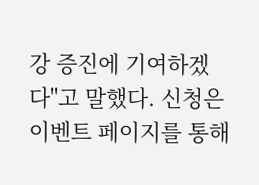강 증진에 기여하겠다"고 말했다. 신청은 이벤트 페이지를 통해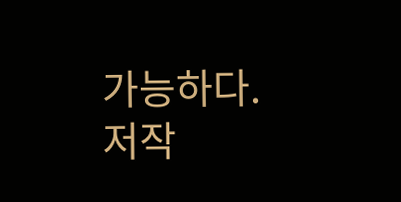가능하다.
저작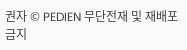권자 © PEDIEN 무단전재 및 재배포 금지